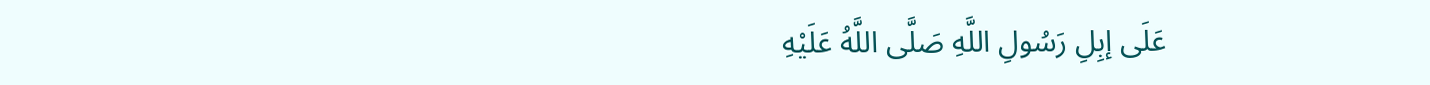عَلَى إبِلِ رَسُولِ اللَّهِ صَلَّى اللَّهُ عَلَيْهِ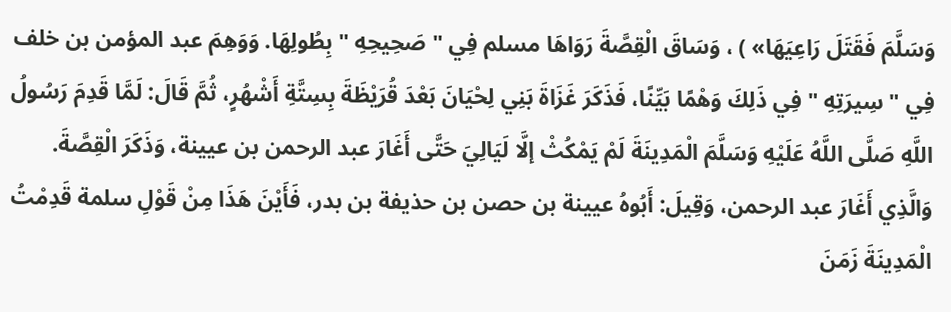وَسَلَّمَ فَقَتَلَ رَاعِيَهَا» ) ، وَسَاقَ الْقِصَّةَ رَوَاهَا مسلم فِي " صَحِيحِهِ " بِطُولِهَا. وَوَهِمَ عبد المؤمن بن خلف فِي " سِيرَتِهِ " فِي ذَلِكَ وَهْمًا بَيِّنًا، فَذَكَرَ غَزَاةَ بَنِي لِحْيَانَ بَعْدَ قُرَيْظَةَ بِسِتَّةِ أَشْهُرٍ، ثُمَّ قَالَ: لَمَّا قَدِمَ رَسُولُ اللَّهِ صَلَّى اللَّهُ عَلَيْهِ وَسَلَّمَ الْمَدِينَةَ لَمْ يَمْكُثْ إلَّا لَيَالِيَ حَتَّى أَغَارَ عبد الرحمن بن عيينة، وَذَكَرَ الْقِصَّةَ.
وَالَّذِي أَغَارَ عبد الرحمن، وَقِيلَ: أَبُوهُ عيينة بن حصن بن حذيفة بن بدر، فَأَيْنَ هَذَا مِنْ قَوْلِ سلمة قَدِمْتُ الْمَدِينَةَ زَمَنَ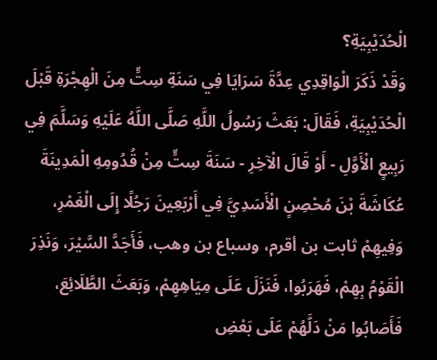الْحُدَيْبِيَةِ؟
وَقَدْ ذَكَرَ الْوَاقِدِي عِدَّةَ سَرَايَا فِي سَنَةِ سِتٍّ مِنَ الْهِجْرَةِ قَبْلَ الْحُدَيْبِيَةِ، فَقَالَ: بَعَثَ رَسُولُ اللَّهِ صَلَّى اللَّهُ عَلَيْهِ وَسَلَّمَ فِي رَبِيعٍ الْأَوَّلِ - أَوْ قَالَ الْآخِرِ - سَنَةَ سِتٍّ مِنْ قُدُومِهِ الْمَدِينَةَ عُكَاشَةَ بْنَ مُحْصِنٍ الْأَسَدِيَّ فِي أَرْبَعِينَ رَجُلًا إِلَى الْغَمْرِ، وَفِيهِمْ ثابت بن أقرم، وسباع بن وهب، فَأَجَدَّ السَّيْرَ، وَنَذِرَ الْقَوْمُ بِهِمْ، فَهَرَبُوا، فَنَزَلَ عَلَى مِيَاهِهِمْ، وَبَعَثَ الطَّلَائِعَ، فَأَصَابُوا مَنْ دَلَّهُمْ عَلَى بَعْضِ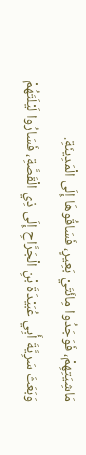مَاشِيَتِهِمْ، فَوَجَدُوا مِائَتَيْ بَعِيرٍ، فَسَاقُوهَا إِلَى الْمَدِينَةِ.
وَبَعَثَ سَرِيَّةَ أَبِي عُبَيْدَةَ بْنِ الْجَرَّاحِ إِلَى ذِي الْقَصَّةِ، فَسَارُوا لَيْلَتَهُمْ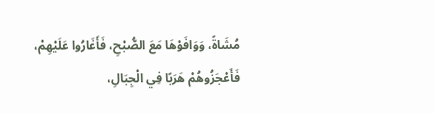مُشَاةً، وَوَافَوْهَا مَعَ الصُّبْحِ، فَأَغَارُوا عَلَيْهِمْ، فَأَعْجَزُوهُمْ هَرَبًا فِي الْجِبَالِ،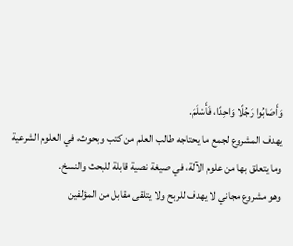وَأَصَابُوا رَجُلًا وَاحِدًا، فَأَسْلَمَ.
يهدف المشروع لجمع ما يحتاجه طالب العلم من كتب وبحوث، في العلوم الشرعية وما يتعلق بها من علوم الآلة، في صيغة نصية قابلة للبحث والنسخ.
وهو مشروع مجاني لا يهدف للربح ولا يتلقى مقابل من المؤلفين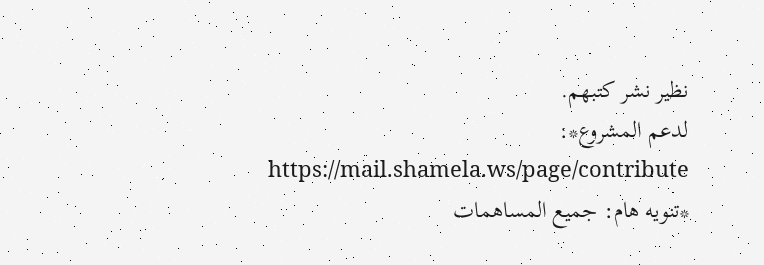نظير نشر كتبهم.
لدعم المشروع*: https://mail.shamela.ws/page/contribute
*تنويه هام: جميع المساهمات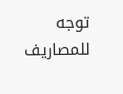توجه للمصاريف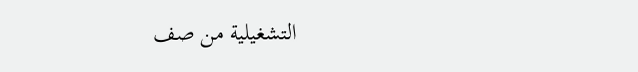التشغيلية من صف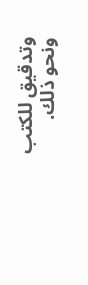وتدقيق للكتب ونحو ذلك.